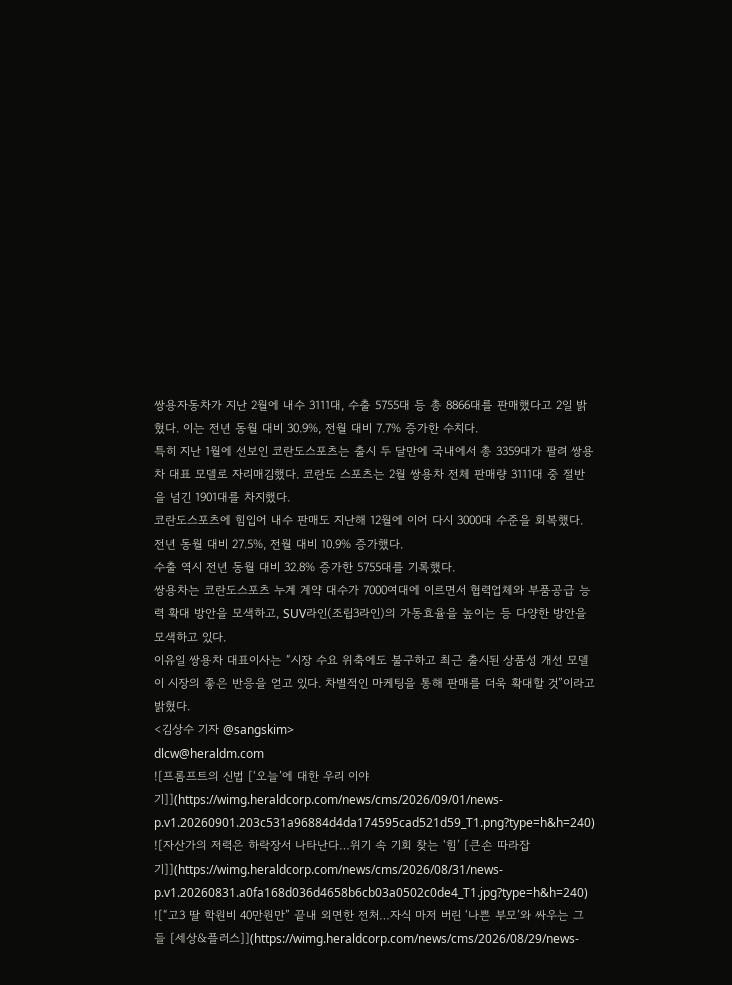쌍용자동차가 지난 2월에 내수 3111대, 수출 5755대 등 총 8866대를 판매했다고 2일 밝혔다. 이는 전년 동월 대비 30.9%, 전월 대비 7.7% 증가한 수치다.
특히 지난 1월에 선보인 코란도스포츠는 출시 두 달만에 국내에서 총 3359대가 팔려 쌍용차 대표 모델로 자리매김했다. 코란도 스포츠는 2월 쌍용차 전체 판매량 3111대 중 절반을 넘긴 1901대를 차지했다.
코란도스포츠에 힘입어 내수 판매도 지난해 12월에 이어 다시 3000대 수준을 회복했다. 전년 동월 대비 27.5%, 전월 대비 10.9% 증가했다.
수출 역시 전년 동월 대비 32.8% 증가한 5755대를 기록했다.
쌍용차는 코란도스포츠 누계 계약 대수가 7000여대에 이르면서 협력업체와 부품공급 능력 확대 방안을 모색하고, SUV라인(조립3라인)의 가동효율을 높이는 등 다양한 방안을 모색하고 있다.
이유일 쌍용차 대표이사는 “시장 수요 위축에도 불구하고 최근 출시된 상품성 개선 모델이 시장의 좋은 반응을 얻고 있다. 차별적인 마케팅을 통해 판매를 더욱 확대할 것”이라고 밝혔다.
<김상수 기자 @sangskim>
dlcw@heraldm.com
![프롬프트의 신법 [‘오늘’에 대한 우리 이야기]](https://wimg.heraldcorp.com/news/cms/2026/09/01/news-p.v1.20260901.203c531a96884d4da174595cad521d59_T1.png?type=h&h=240)
![자산가의 저력은 하락장서 나타난다…위기 속 기회 찾는 ‘힘’ [큰손 따라잡기]](https://wimg.heraldcorp.com/news/cms/2026/08/31/news-p.v1.20260831.a0fa168d036d4658b6cb03a0502c0de4_T1.jpg?type=h&h=240)
![“고3 딸 학원비 40만원만” 끝내 외면한 전처…자식 마저 버린 ‘나쁜 부모’와 싸우는 그들 [세상&플러스]](https://wimg.heraldcorp.com/news/cms/2026/08/29/news-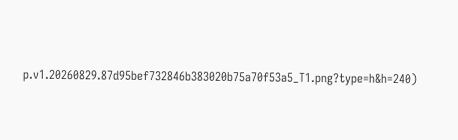p.v1.20260829.87d95bef732846b383020b75a70f53a5_T1.png?type=h&h=240)